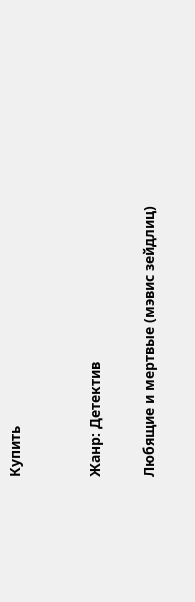Купить


Жанр: Детектив

Любящие и мертвые (мэвис зейдлиц)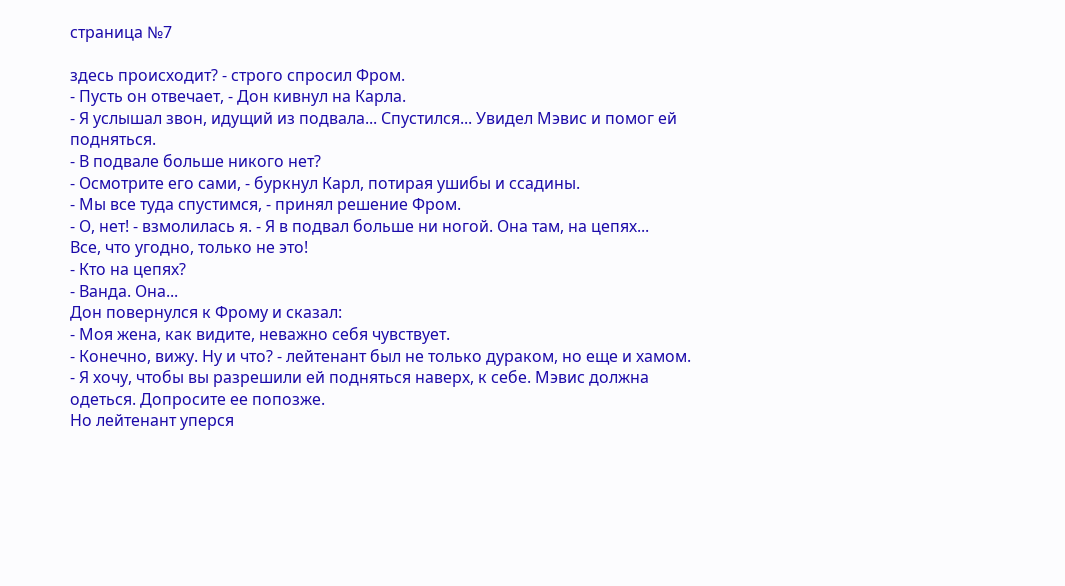страница №7

здесь происходит? - строго спросил Фром.
- Пусть он отвечает, - Дон кивнул на Карла.
- Я услышал звон, идущий из подвала... Спустился... Увидел Мэвис и помог ей
подняться.
- В подвале больше никого нет?
- Осмотрите его сами, - буркнул Карл, потирая ушибы и ссадины.
- Мы все туда спустимся, - принял решение Фром.
- О, нет! - взмолилась я. - Я в подвал больше ни ногой. Она там, на цепях...
Все, что угодно, только не это!
- Кто на цепях?
- Ванда. Она...
Дон повернулся к Фрому и сказал:
- Моя жена, как видите, неважно себя чувствует.
- Конечно, вижу. Ну и что? - лейтенант был не только дураком, но еще и хамом.
- Я хочу, чтобы вы разрешили ей подняться наверх, к себе. Мэвис должна
одеться. Допросите ее попозже.
Но лейтенант уперся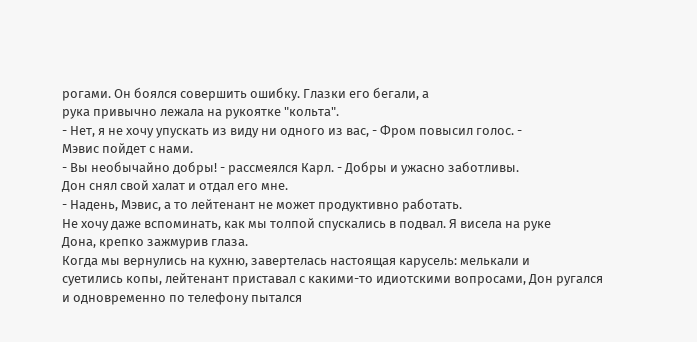рогами. Он боялся совершить ошибку. Глазки его бегали, а
рука привычно лежала на рукоятке "кольта".
- Нет, я не хочу упускать из виду ни одного из вас, - Фром повысил голос. -
Мэвис пойдет с нами.
- Вы необычайно добры! - рассмеялся Карл. - Добры и ужасно заботливы.
Дон снял свой халат и отдал его мне.
- Надень, Мэвис, а то лейтенант не может продуктивно работать.
Не хочу даже вспоминать, как мы толпой спускались в подвал. Я висела на руке
Дона, крепко зажмурив глаза.
Когда мы вернулись на кухню, завертелась настоящая карусель: мелькали и
суетились копы, лейтенант приставал с какими-то идиотскими вопросами, Дон ругался
и одновременно по телефону пытался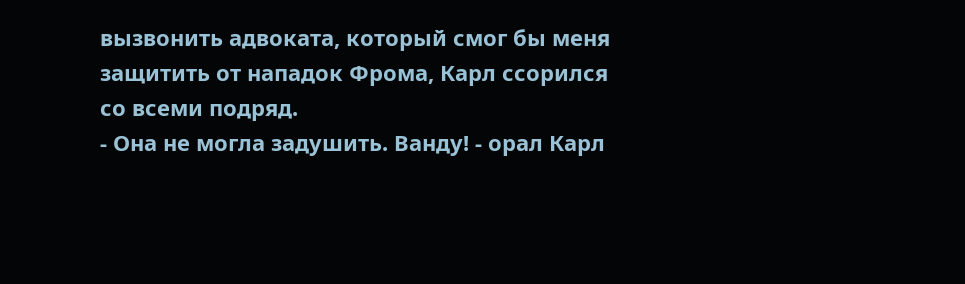вызвонить адвоката, который смог бы меня
защитить от нападок Фрома, Карл ссорился со всеми подряд.
- Она не могла задушить. Ванду! - орал Карл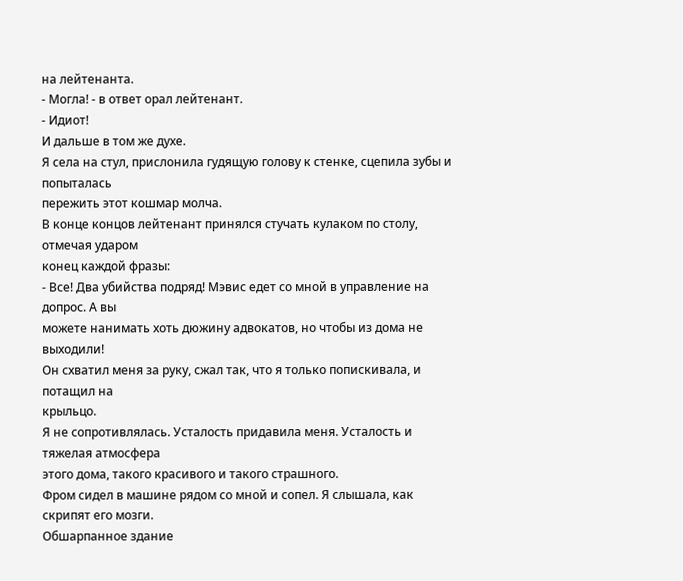на лейтенанта.
- Могла! - в ответ орал лейтенант.
- Идиот!
И дальше в том же духе.
Я села на стул, прислонила гудящую голову к стенке, сцепила зубы и попыталась
пережить этот кошмар молча.
В конце концов лейтенант принялся стучать кулаком по столу, отмечая ударом
конец каждой фразы:
- Все! Два убийства подряд! Мэвис едет со мной в управление на допрос. А вы
можете нанимать хоть дюжину адвокатов, но чтобы из дома не выходили!
Он схватил меня за руку, сжал так, что я только попискивала, и потащил на
крыльцо.
Я не сопротивлялась. Усталость придавила меня. Усталость и тяжелая атмосфера
этого дома, такого красивого и такого страшного.
Фром сидел в машине рядом со мной и сопел. Я слышала, как скрипят его мозги.
Обшарпанное здание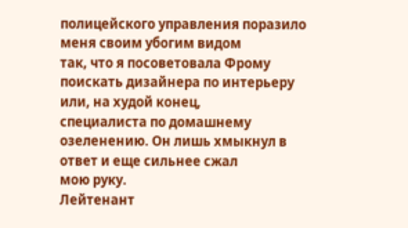полицейского управления поразило меня своим убогим видом
так, что я посоветовала Фрому поискать дизайнера по интерьеру или, на худой конец,
специалиста по домашнему озеленению. Он лишь хмыкнул в ответ и еще сильнее сжал
мою руку.
Лейтенант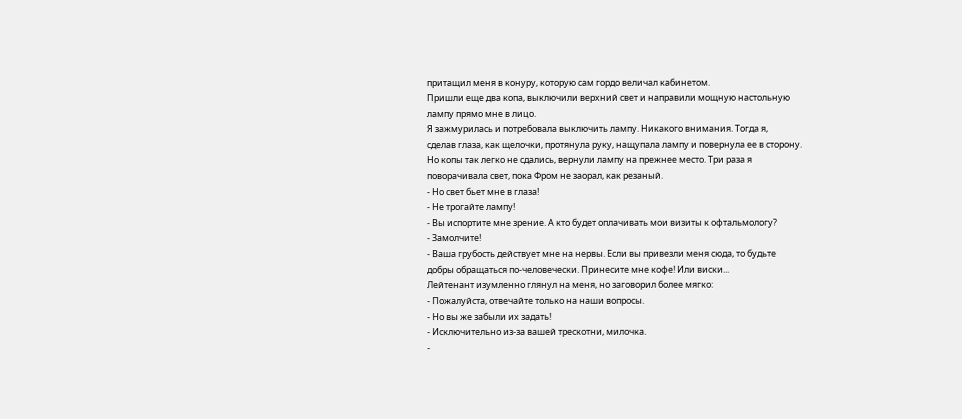притащил меня в конуру, которую сам гордо величал кабинетом.
Пришли еще два копа, выключили верхний свет и направили мощную настольную
лампу прямо мне в лицо.
Я зажмурилась и потребовала выключить лампу. Никакого внимания. Тогда я,
сделав глаза, как щелочки, протянула руку, нащупала лампу и повернула ее в сторону.
Но копы так легко не сдались, вернули лампу на прежнее место. Три раза я
поворачивала свет, пока Фром не заорал, как резаный.
- Но свет бьет мне в глаза!
- Не трогайте лампу!
- Вы испортите мне зрение. А кто будет оплачивать мои визиты к офтальмологу?
- Замолчите!
- Ваша грубость действует мне на нервы. Если вы привезли меня сюда, то будьте
добры обращаться по-человечески. Принесите мне кофе! Или виски...
Лейтенант изумленно глянул на меня, но заговорил более мягко:
- Пожалуйста, отвечайте только на наши вопросы.
- Но вы же забыли их задать!
- Исключительно из-за вашей трескотни, милочка.
-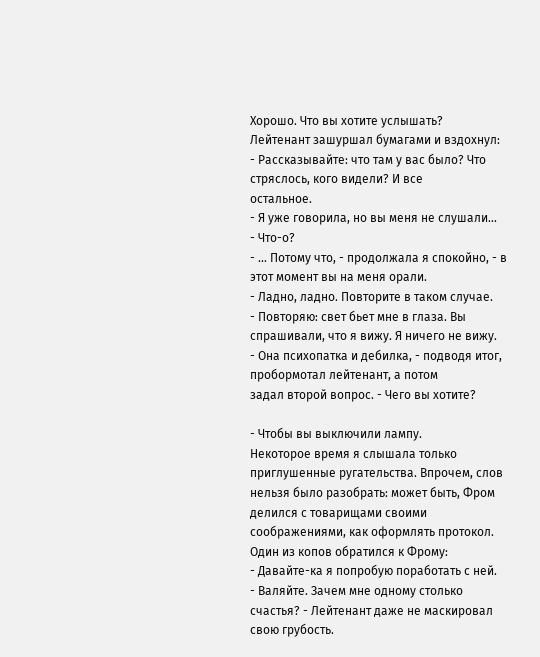Хорошо. Что вы хотите услышать?
Лейтенант зашуршал бумагами и вздохнул:
- Рассказывайте: что там у вас было? Что стряслось, кого видели? И все
остальное.
- Я уже говорила, но вы меня не слушали...
- Что-о?
- ... Потому что, - продолжала я спокойно, - в этот момент вы на меня орали.
- Ладно, ладно. Повторите в таком случае.
- Повторяю: свет бьет мне в глаза. Вы спрашивали, что я вижу. Я ничего не вижу.
- Она психопатка и дебилка, - подводя итог, пробормотал лейтенант, а потом
задал второй вопрос. - Чего вы хотите?

- Чтобы вы выключили лампу.
Некоторое время я слышала только приглушенные ругательства. Впрочем, слов
нельзя было разобрать: может быть, Фром делился с товарищами своими
соображениями, как оформлять протокол.
Один из копов обратился к Фрому:
- Давайте-ка я попробую поработать с ней.
- Валяйте. Зачем мне одному столько счастья? - Лейтенант даже не маскировал
свою грубость.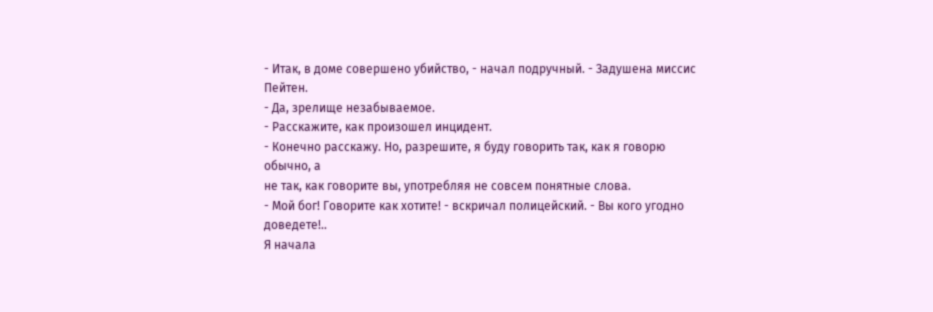- Итак, в доме совершено убийство, - начал подручный. - Задушена миссис
Пейтен.
- Да, зрелище незабываемое.
- Расскажите, как произошел инцидент.
- Конечно расскажу. Но, разрешите, я буду говорить так, как я говорю обычно, а
не так, как говорите вы, употребляя не совсем понятные слова.
- Мой бог! Говорите как хотите! - вскричал полицейский. - Вы кого угодно
доведете!..
Я начала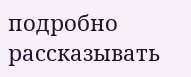подробно рассказывать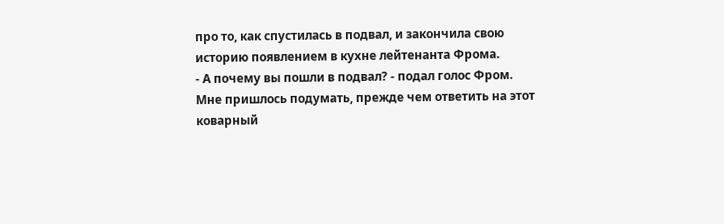про то, как спустилась в подвал, и закончила свою
историю появлением в кухне лейтенанта Фрома.
- А почему вы пошли в подвал? - подал голос Фром.
Мне пришлось подумать, прежде чем ответить на этот коварный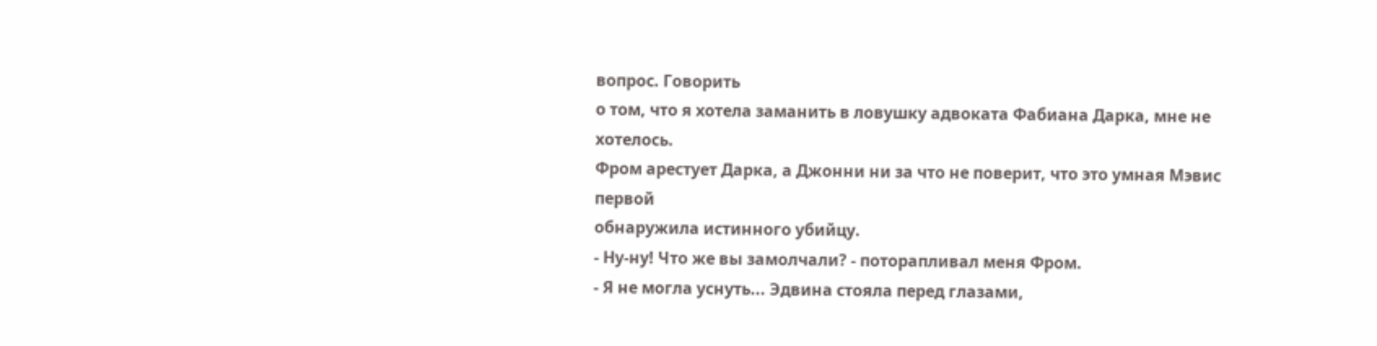вопрос. Говорить
о том, что я хотела заманить в ловушку адвоката Фабиана Дарка, мне не хотелось.
Фром арестует Дарка, а Джонни ни за что не поверит, что это умная Мэвис первой
обнаружила истинного убийцу.
- Ну-ну! Что же вы замолчали? - поторапливал меня Фром.
- Я не могла уснуть... Эдвина стояла перед глазами,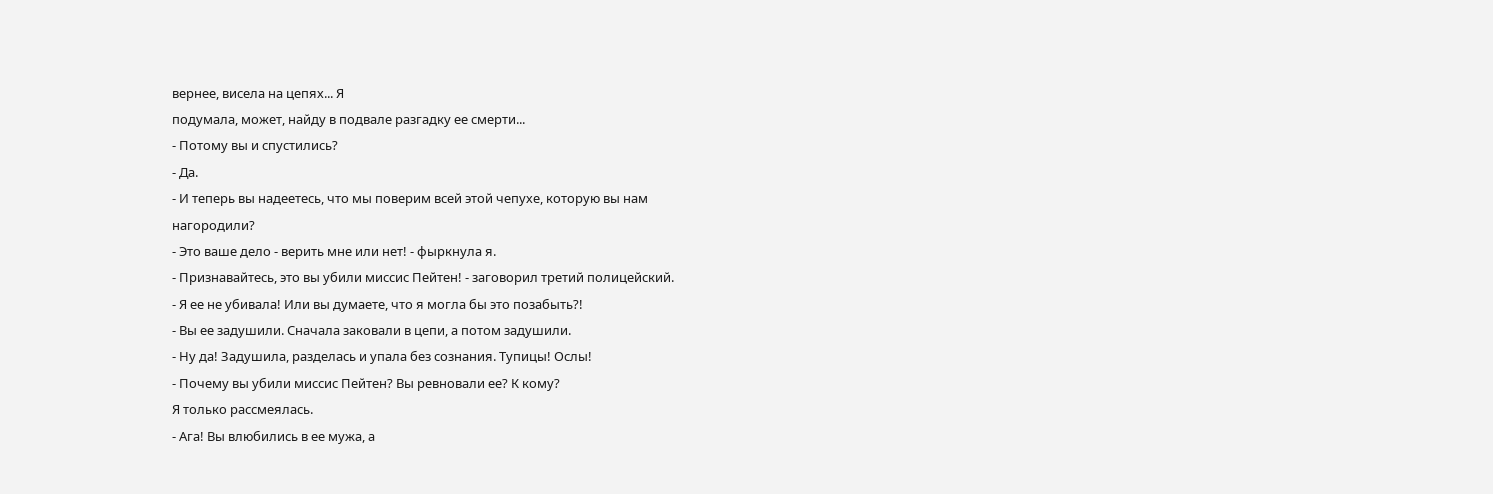вернее, висела на цепях... Я
подумала, может, найду в подвале разгадку ее смерти...
- Потому вы и спустились?
- Да.
- И теперь вы надеетесь, что мы поверим всей этой чепухе, которую вы нам
нагородили?
- Это ваше дело - верить мне или нет! - фыркнула я.
- Признавайтесь, это вы убили миссис Пейтен! - заговорил третий полицейский.
- Я ее не убивала! Или вы думаете, что я могла бы это позабыть?!
- Вы ее задушили. Сначала заковали в цепи, а потом задушили.
- Ну да! Задушила, разделась и упала без сознания. Тупицы! Ослы!
- Почему вы убили миссис Пейтен? Вы ревновали ее? К кому?
Я только рассмеялась.
- Ага! Вы влюбились в ее мужа, а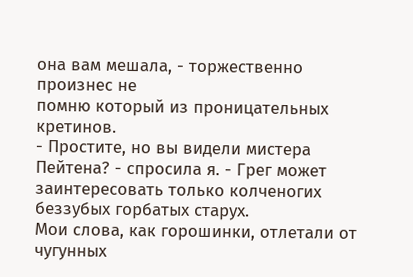она вам мешала, - торжественно произнес не
помню который из проницательных кретинов.
- Простите, но вы видели мистера Пейтена? - спросила я. - Грег может
заинтересовать только колченогих беззубых горбатых старух.
Мои слова, как горошинки, отлетали от чугунных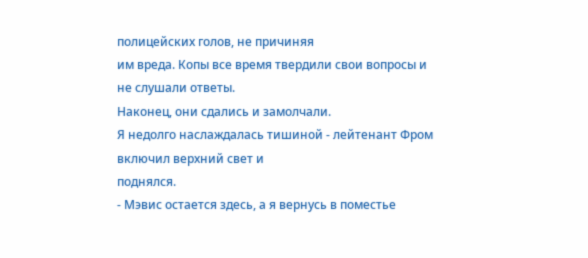полицейских голов, не причиняя
им вреда. Копы все время твердили свои вопросы и не слушали ответы.
Наконец, они сдались и замолчали.
Я недолго наслаждалась тишиной - лейтенант Фром включил верхний свет и
поднялся.
- Мэвис остается здесь, а я вернусь в поместье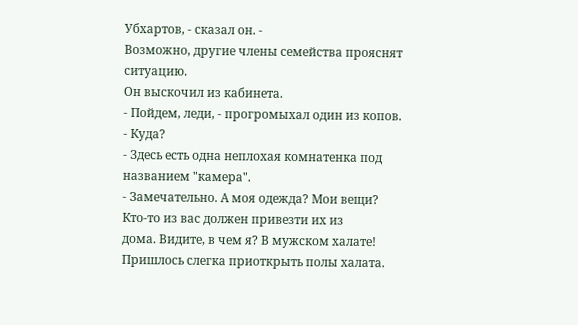Убхартов, - сказал он. -
Возможно, другие члены семейства прояснят ситуацию.
Он выскочил из кабинета.
- Пойдем, леди, - прогромыхал один из копов.
- Куда?
- Здесь есть одна неплохая комнатенка под названием "камера".
- Замечательно. А моя одежда? Мои вещи? Кто-то из вас должен привезти их из
дома. Видите, в чем я? В мужском халате!
Пришлось слегка приоткрыть полы халата.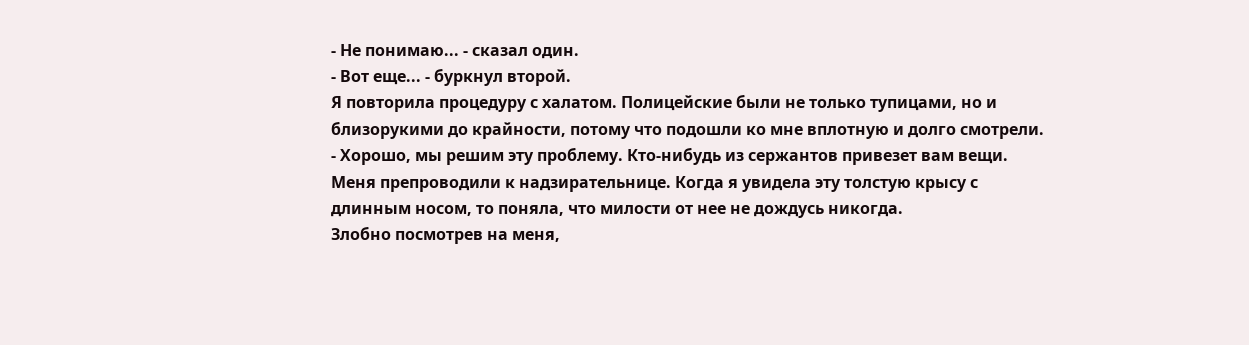- Не понимаю... - сказал один.
- Вот еще... - буркнул второй.
Я повторила процедуру с халатом. Полицейские были не только тупицами, но и
близорукими до крайности, потому что подошли ко мне вплотную и долго смотрели.
- Хорошо, мы решим эту проблему. Кто-нибудь из сержантов привезет вам вещи.
Меня препроводили к надзирательнице. Когда я увидела эту толстую крысу с
длинным носом, то поняла, что милости от нее не дождусь никогда.
Злобно посмотрев на меня,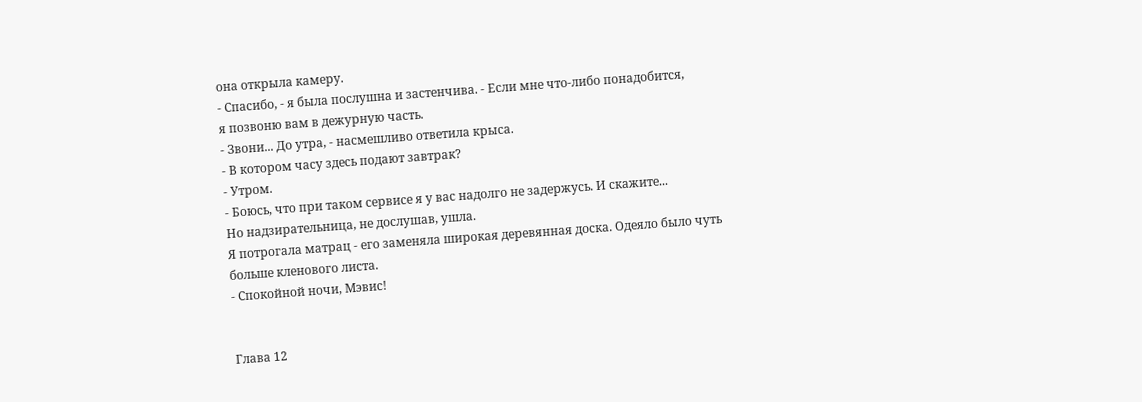она открыла камеру.
- Спасибо, - я была послушна и застенчива. - Если мне что-либо понадобится,
я позвоню вам в дежурную часть.
- Звони... До утра, - насмешливо ответила крыса.
- В котором часу здесь подают завтрак?
- Утром.
- Боюсь, что при таком сервисе я у вас надолго не задержусь. И скажите...
Но надзирательница, не дослушав, ушла.
Я потрогала матрац - его заменяла широкая деревянная доска. Одеяло было чуть
больше кленового листа.
- Спокойной ночи, Мэвис!


Глава 12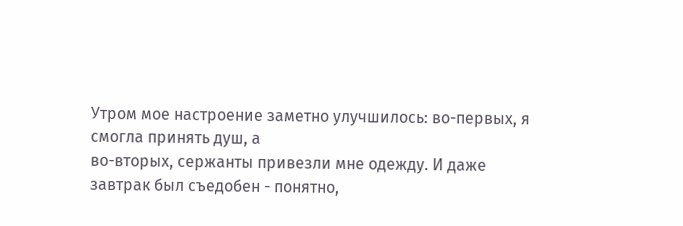Утром мое настроение заметно улучшилось: во-первых, я смогла принять душ, а
во-вторых, сержанты привезли мне одежду. И даже завтрак был съедобен - понятно,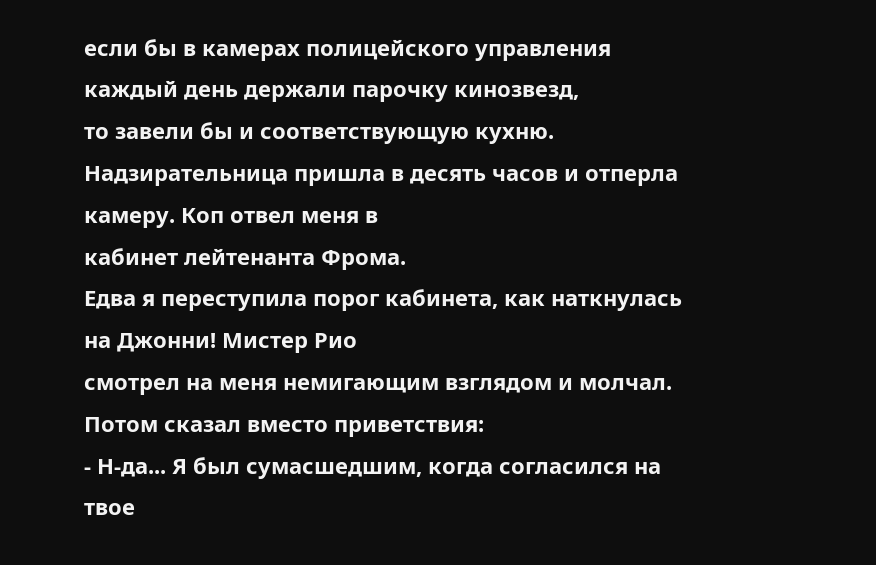если бы в камерах полицейского управления каждый день держали парочку кинозвезд,
то завели бы и соответствующую кухню.
Надзирательница пришла в десять часов и отперла камеру. Коп отвел меня в
кабинет лейтенанта Фрома.
Едва я переступила порог кабинета, как наткнулась на Джонни! Мистер Рио
смотрел на меня немигающим взглядом и молчал. Потом сказал вместо приветствия:
- Н-да... Я был сумасшедшим, когда согласился на твое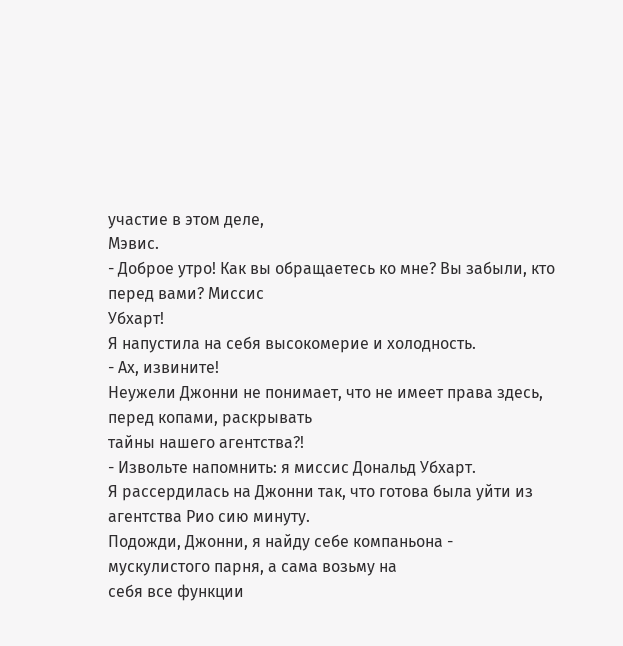участие в этом деле,
Мэвис.
- Доброе утро! Как вы обращаетесь ко мне? Вы забыли, кто перед вами? Миссис
Убхарт!
Я напустила на себя высокомерие и холодность.
- Ах, извините!
Неужели Джонни не понимает, что не имеет права здесь, перед копами, раскрывать
тайны нашего агентства?!
- Извольте напомнить: я миссис Дональд Убхарт.
Я рассердилась на Джонни так, что готова была уйти из агентства Рио сию минуту.
Подожди, Джонни, я найду себе компаньона - мускулистого парня, а сама возьму на
себя все функции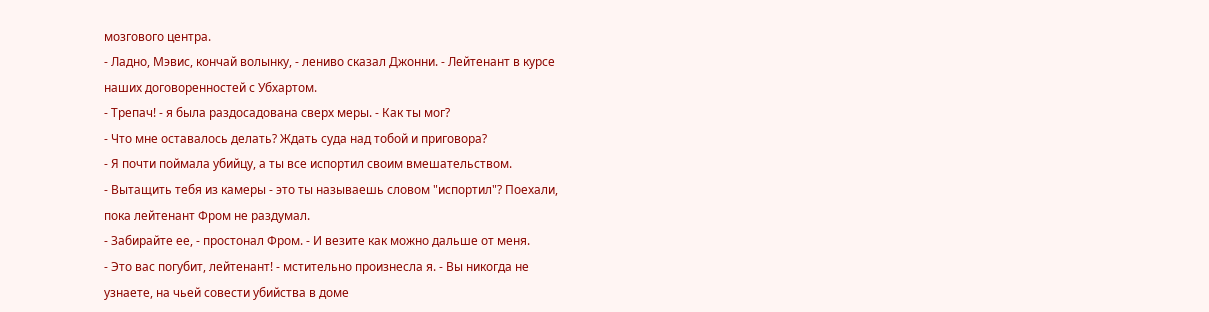мозгового центра.
- Ладно, Мэвис, кончай волынку, - лениво сказал Джонни. - Лейтенант в курсе
наших договоренностей с Убхартом.
- Трепач! - я была раздосадована сверх меры. - Как ты мог?
- Что мне оставалось делать? Ждать суда над тобой и приговора?
- Я почти поймала убийцу, а ты все испортил своим вмешательством.
- Вытащить тебя из камеры - это ты называешь словом "испортил"? Поехали,
пока лейтенант Фром не раздумал.
- Забирайте ее, - простонал Фром. - И везите как можно дальше от меня.
- Это вас погубит, лейтенант! - мстительно произнесла я. - Вы никогда не
узнаете, на чьей совести убийства в доме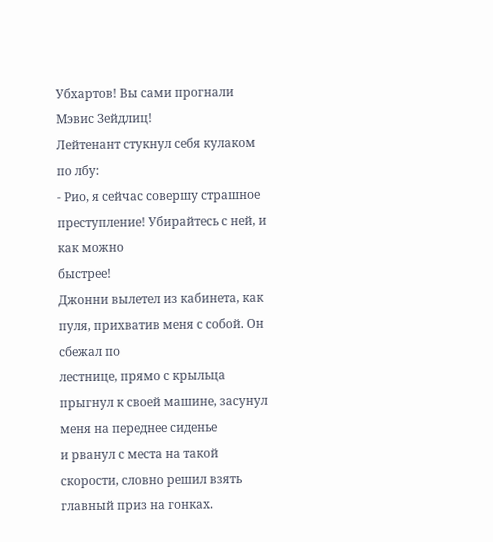Убхартов! Вы сами прогнали Мэвис Зейдлиц!
Лейтенант стукнул себя кулаком по лбу:
- Рио, я сейчас совершу страшное преступление! Убирайтесь с ней, и как можно
быстрее!
Джонни вылетел из кабинета, как пуля, прихватив меня с собой. Он сбежал по
лестнице, прямо с крыльца прыгнул к своей машине, засунул меня на переднее сиденье
и рванул с места на такой скорости, словно решил взять главный приз на гонках.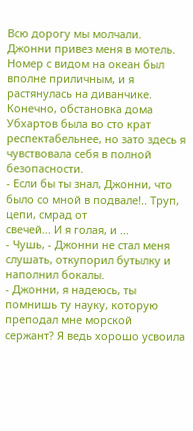Всю дорогу мы молчали.
Джонни привез меня в мотель. Номер с видом на океан был вполне приличным, и я
растянулась на диванчике. Конечно, обстановка дома Убхартов была во сто крат
респектабельнее, но зато здесь я чувствовала себя в полной безопасности.
- Если бы ты знал, Джонни, что было со мной в подвале!.. Труп, цепи, смрад от
свечей... И я голая, и ...
- Чушь, - Джонни не стал меня слушать, откупорил бутылку и наполнил бокалы.
- Джонни, я надеюсь, ты помнишь ту науку, которую преподал мне морской
сержант? Я ведь хорошо усвоила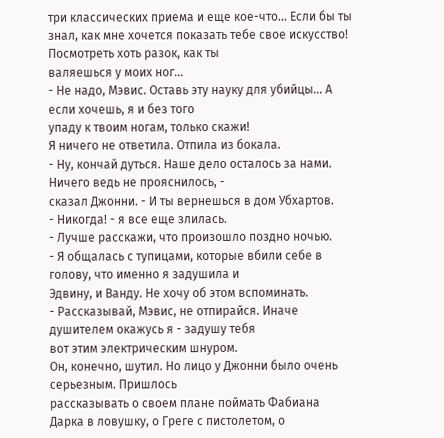три классических приема и еще кое-что... Если бы ты
знал, как мне хочется показать тебе свое искусство! Посмотреть хоть разок, как ты
валяешься у моих ног...
- Не надо, Мэвис. Оставь эту науку для убийцы... А если хочешь, я и без того
упаду к твоим ногам, только скажи!
Я ничего не ответила. Отпила из бокала.
- Ну, кончай дуться. Наше дело осталось за нами. Ничего ведь не прояснилось, -
сказал Джонни. - И ты вернешься в дом Убхартов.
- Никогда! - я все еще злилась.
- Лучше расскажи, что произошло поздно ночью.
- Я общалась с тупицами, которые вбили себе в голову, что именно я задушила и
Эдвину, и Ванду. Не хочу об этом вспоминать.
- Рассказывай, Мэвис, не отпирайся. Иначе душителем окажусь я - задушу тебя
вот этим электрическим шнуром.
Он, конечно, шутил. Но лицо у Джонни было очень серьезным. Пришлось
рассказывать о своем плане поймать Фабиана Дарка в ловушку, о Греге с пистолетом, о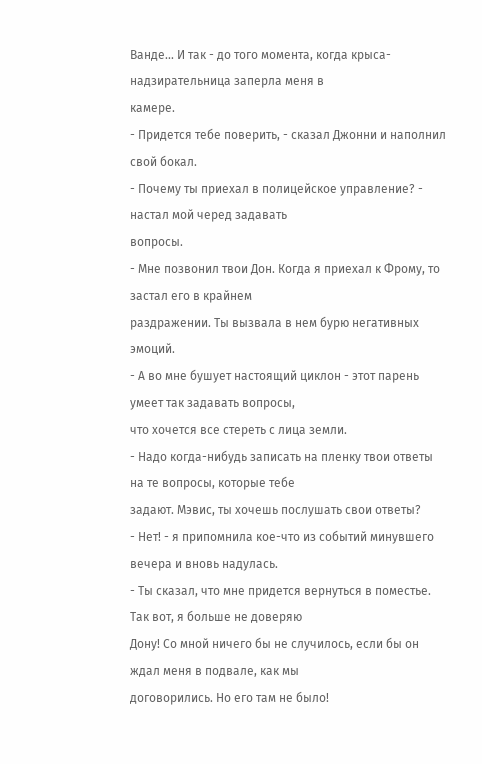Ванде... И так - до того момента, когда крыса-надзирательница заперла меня в
камере.
- Придется тебе поверить, - сказал Джонни и наполнил свой бокал.
- Почему ты приехал в полицейское управление? - настал мой черед задавать
вопросы.
- Мне позвонил твои Дон. Когда я приехал к Фрому, то застал его в крайнем
раздражении. Ты вызвала в нем бурю негативных эмоций.
- А во мне бушует настоящий циклон - этот парень умеет так задавать вопросы,
что хочется все стереть с лица земли.
- Надо когда-нибудь записать на пленку твои ответы на те вопросы, которые тебе
задают. Мэвис, ты хочешь послушать свои ответы?
- Нет! - я припомнила кое-что из событий минувшего вечера и вновь надулась.
- Ты сказал, что мне придется вернуться в поместье. Так вот, я больше не доверяю
Дону! Со мной ничего бы не случилось, если бы он ждал меня в подвале, как мы
договорились. Но его там не было!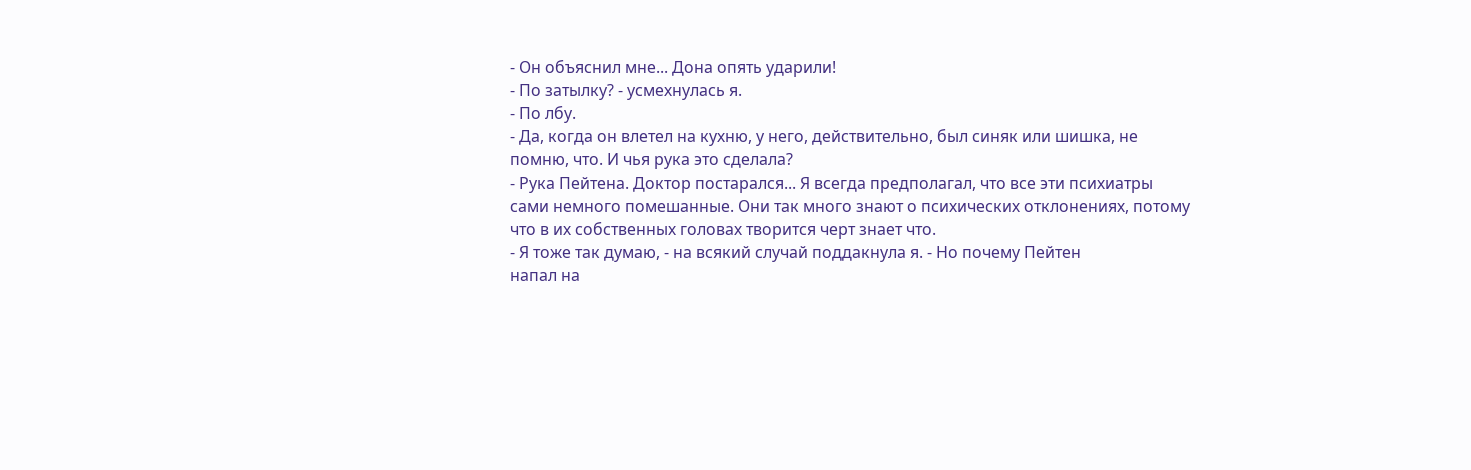- Он объяснил мне... Дона опять ударили!
- По затылку? - усмехнулась я.
- По лбу.
- Да, когда он влетел на кухню, у него, действительно, был синяк или шишка, не
помню, что. И чья рука это сделала?
- Рука Пейтена. Доктор постарался... Я всегда предполагал, что все эти психиатры
сами немного помешанные. Они так много знают о психических отклонениях, потому
что в их собственных головах творится черт знает что.
- Я тоже так думаю, - на всякий случай поддакнула я. - Но почему Пейтен
напал на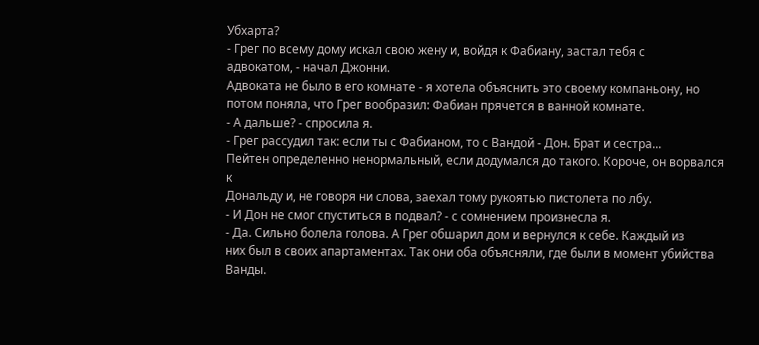Убхарта?
- Грег по всему дому искал свою жену и, войдя к Фабиану, застал тебя с
адвокатом, - начал Джонни.
Адвоката не было в его комнате - я хотела объяснить это своему компаньону, но
потом поняла, что Грег вообразил: Фабиан прячется в ванной комнате.
- А дальше? - спросила я.
- Грег рассудил так: если ты с Фабианом, то с Вандой - Дон. Брат и сестра...
Пейтен определенно ненормальный, если додумался до такого. Короче, он ворвался к
Дональду и, не говоря ни слова, заехал тому рукоятью пистолета по лбу.
- И Дон не смог спуститься в подвал? - с сомнением произнесла я.
- Да. Сильно болела голова. А Грег обшарил дом и вернулся к себе. Каждый из
них был в своих апартаментах. Так они оба объясняли, где были в момент убийства
Ванды.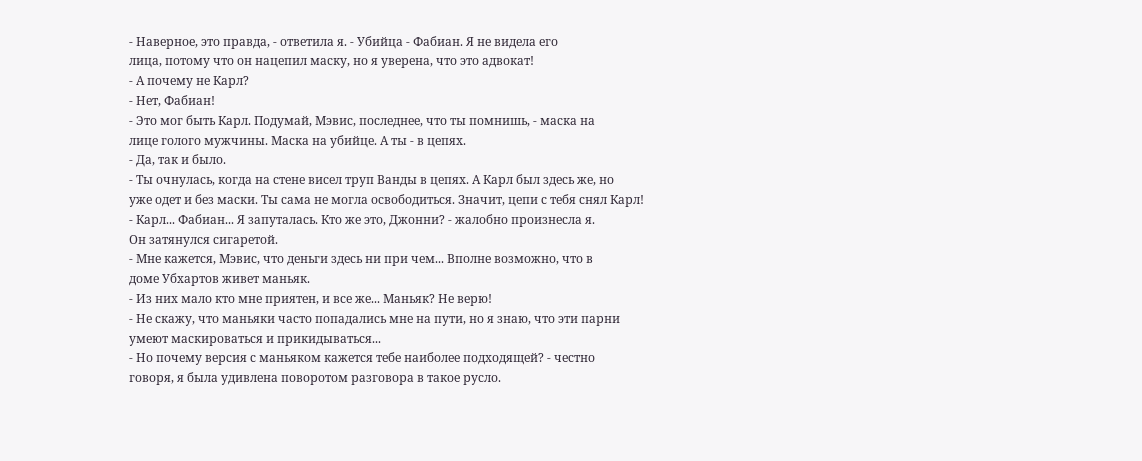- Наверное, это правда, - ответила я. - Убийца - Фабиан. Я не видела его
лица, потому что он нацепил маску, но я уверена, что это адвокат!
- А почему не Карл?
- Нет, Фабиан!
- Это мог быть Карл. Подумай, Мэвис, последнее, что ты помнишь, - маска на
лице голого мужчины. Маска на убийце. А ты - в цепях.
- Да, так и было.
- Ты очнулась, когда на стене висел труп Ванды в цепях. А Карл был здесь же, но
уже одет и без маски. Ты сама не могла освободиться. Значит, цепи с тебя снял Карл!
- Карл... Фабиан... Я запуталась. Кто же это, Джонни? - жалобно произнесла я.
Он затянулся сигаретой.
- Мне кажется, Мэвис, что деньги здесь ни при чем... Вполне возможно, что в
доме Убхартов живет маньяк.
- Из них мало кто мне приятен, и все же... Маньяк? Не верю!
- Не скажу, что маньяки часто попадались мне на пути, но я знаю, что эти парни
умеют маскироваться и прикидываться...
- Но почему версия с маньяком кажется тебе наиболее подходящей? - честно
говоря, я была удивлена поворотом разговора в такое русло.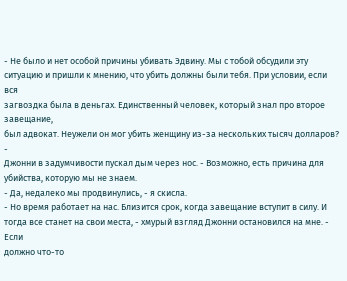- Не было и нет особой причины убивать Эдвину. Мы с тобой обсудили эту
ситуацию и пришли к мнению, что убить должны были тебя. При условии, если вся
загвоздка была в деньгах. Единственный человек, который знал про второе завещание,
был адвокат. Неужели он мог убить женщину из-за нескольких тысяч долларов? -
Джонни в задумчивости пускал дым через нос. - Возможно, есть причина для
убийства, которую мы не знаем.
- Да, недалеко мы продвинулись, - я скисла.
- Но время работает на нас. Близится срок, когда завещание вступит в силу. И
тогда все станет на свои места, - хмурый взгляд Джонни остановился на мне. - Если
должно что-то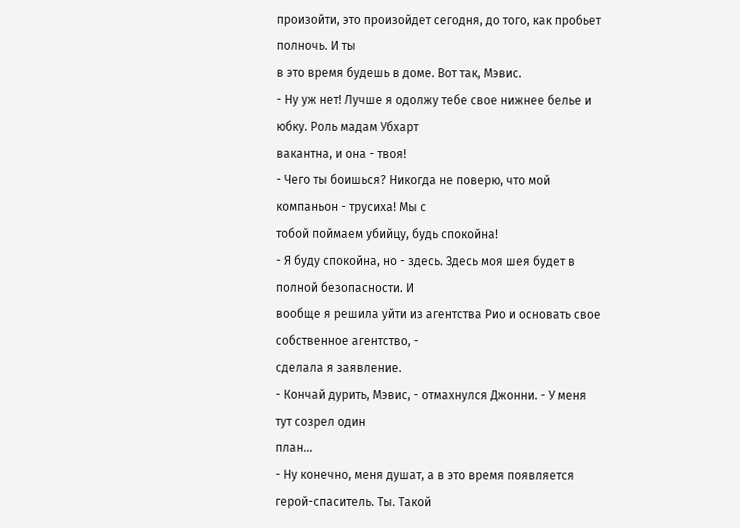произойти, это произойдет сегодня, до того, как пробьет полночь. И ты
в это время будешь в доме. Вот так, Мэвис.
- Ну уж нет! Лучше я одолжу тебе свое нижнее белье и юбку. Роль мадам Убхарт
вакантна, и она - твоя!
- Чего ты боишься? Никогда не поверю, что мой компаньон - трусиха! Мы с
тобой поймаем убийцу, будь спокойна!
- Я буду спокойна, но - здесь. Здесь моя шея будет в полной безопасности. И
вообще я решила уйти из агентства Рио и основать свое собственное агентство, -
сделала я заявление.
- Кончай дурить, Мэвис, - отмахнулся Джонни. - У меня тут созрел один
план...
- Ну конечно, меня душат, а в это время появляется герой-спаситель. Ты. Такой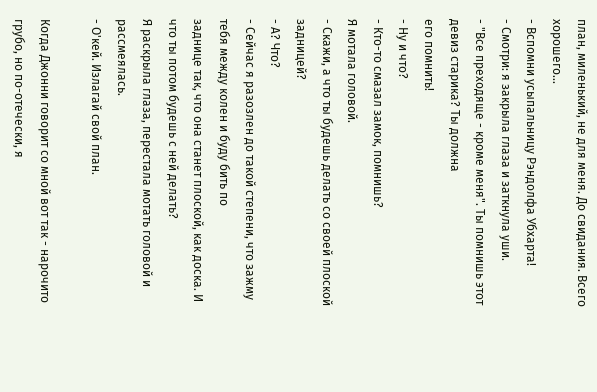план, миленький, не для меня. До свидания. Всего хорошего...
- Вспомни усыпальницу Рэндолфа Убхарта!
- Смотри: я закрыла глаза и заткнула уши.
- "Все преходяще - кроме меня". Ты помнишь этот девиз старика? Ты должна
его помнить!
- Ну и что?
- Кто-то смазал замок, помнишь?
Я мотала головой.
- Скажи, а что ты будешь делать со своей плоской задницей?
- А? Что?
- Сейчас я разозлен до такой степени, что зажму тебя между колен и буду бить по
заднице так, что она станет плоской, как доска. И что ты потом будешь с ней делать?
Я раскрыла глаза, перестала мотать головой и рассмеялась.
- О'кей. Излагай свой план.

Когда Джонни говорит со мной вот так - нарочито грубо, но по-отечески, я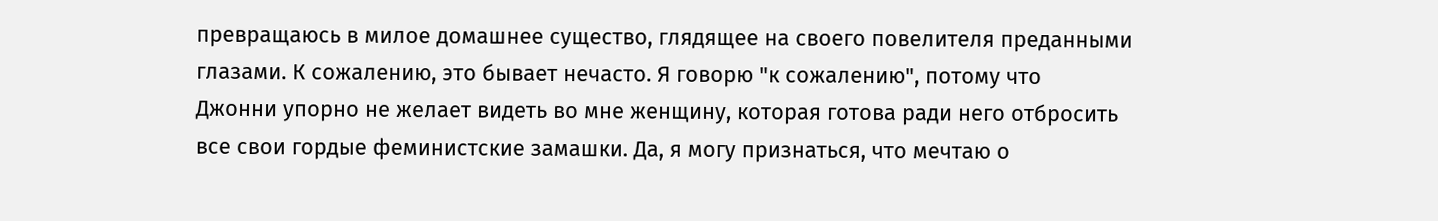превращаюсь в милое домашнее существо, глядящее на своего повелителя преданными
глазами. К сожалению, это бывает нечасто. Я говорю "к сожалению", потому что
Джонни упорно не желает видеть во мне женщину, которая готова ради него отбросить
все свои гордые феминистские замашки. Да, я могу признаться, что мечтаю о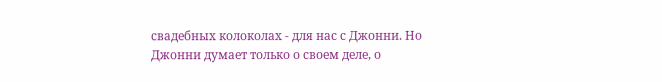свадебных колоколах - для нас с Джонни. Но Джонни думает только о своем деле, о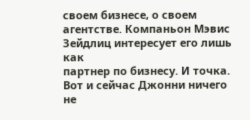своем бизнесе, о своем агентстве. Компаньон Мэвис Зейдлиц интересует его лишь как
партнер по бизнесу. И точка. Вот и сейчас Джонни ничего не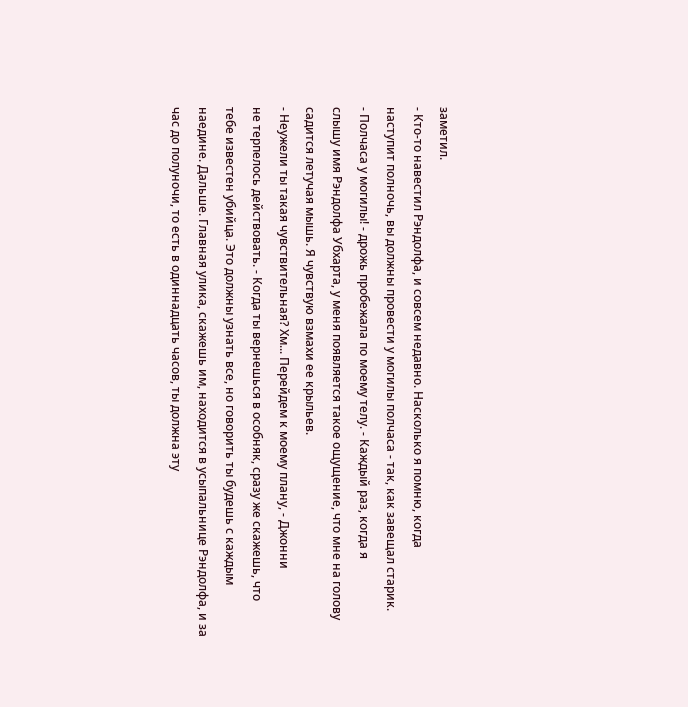заметил.
- Кто-то навестил Рэндолфа, и совсем недавно. Насколько я помню, когда
наступит полночь, вы должны провести у могилы полчаса - так, как завещал старик.
- Полчаса у могилы! - дрожь пробежала по моему телу. - Каждый раз, когда я
слышу имя Рэндолфа Убхарта, у меня появляется такое ощущение, что мне на голову
садится летучая мышь. Я чувствую взмахи ее крыльев.
- Неужели ты такая чувствительная? Хм... Перейдем к моему плану, - Джонни
не терпелось действовать. - Когда ты вернешься в особняк, сразу же скажешь, что
тебе известен убийца. Это должны узнать все, но говорить ты будешь с каждым
наедине. Дальше. Главная улика, скажешь им, находится в усыпальнице Рэндолфа, и за
час до полуночи, то есть в одиннадцать часов, ты должна эту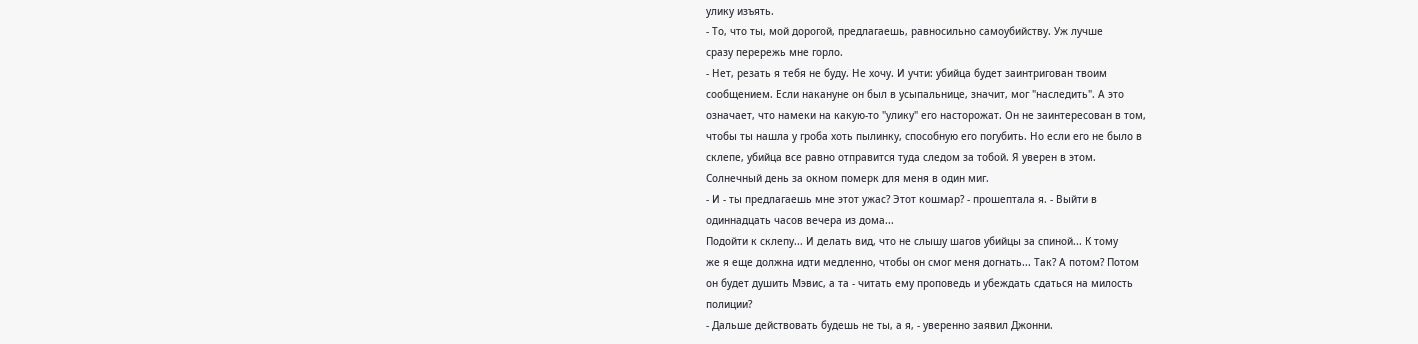улику изъять.
- То, что ты, мой дорогой, предлагаешь, равносильно самоубийству. Уж лучше
сразу перережь мне горло.
- Нет, резать я тебя не буду. Не хочу. И учти: убийца будет заинтригован твоим
сообщением. Если накануне он был в усыпальнице, значит, мог "наследить". А это
означает, что намеки на какую-то "улику" его насторожат. Он не заинтересован в том,
чтобы ты нашла у гроба хоть пылинку, способную его погубить. Но если его не было в
склепе, убийца все равно отправится туда следом за тобой. Я уверен в этом.
Солнечный день за окном померк для меня в один миг.
- И - ты предлагаешь мне этот ужас? Этот кошмар? - прошептала я. - Выйти в
одиннадцать часов вечера из дома...
Подойти к склепу... И делать вид, что не слышу шагов убийцы за спиной... К тому
же я еще должна идти медленно, чтобы он смог меня догнать... Так? А потом? Потом
он будет душить Мэвис, а та - читать ему проповедь и убеждать сдаться на милость
полиции?
- Дальше действовать будешь не ты, а я, - уверенно заявил Джонни.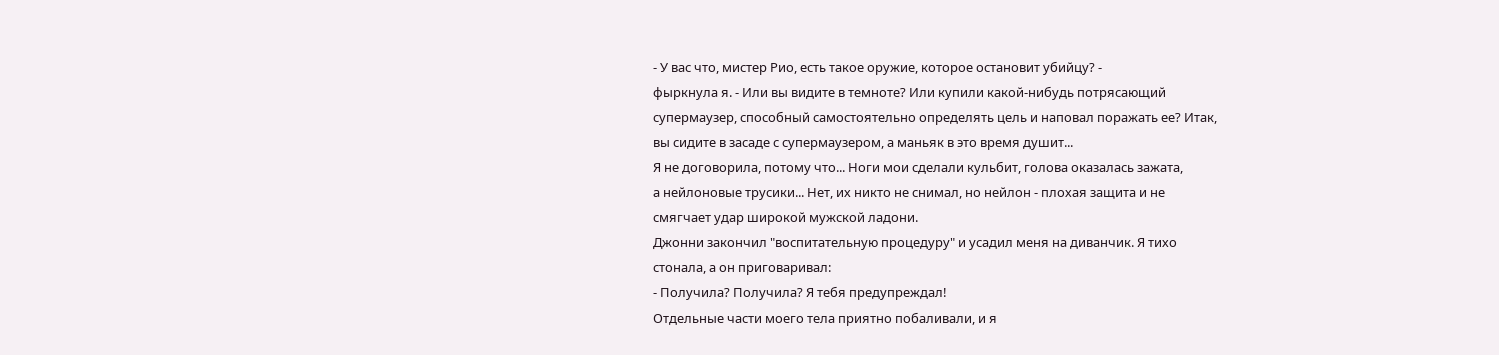- У вас что, мистер Рио, есть такое оружие, которое остановит убийцу? -
фыркнула я. - Или вы видите в темноте? Или купили какой-нибудь потрясающий
супермаузер, способный самостоятельно определять цель и наповал поражать ее? Итак,
вы сидите в засаде с супермаузером, а маньяк в это время душит...
Я не договорила, потому что... Ноги мои сделали кульбит, голова оказалась зажата,
а нейлоновые трусики... Нет, их никто не снимал, но нейлон - плохая защита и не
смягчает удар широкой мужской ладони.
Джонни закончил "воспитательную процедуру" и усадил меня на диванчик. Я тихо
стонала, а он приговаривал:
- Получила? Получила? Я тебя предупреждал!
Отдельные части моего тела приятно побаливали, и я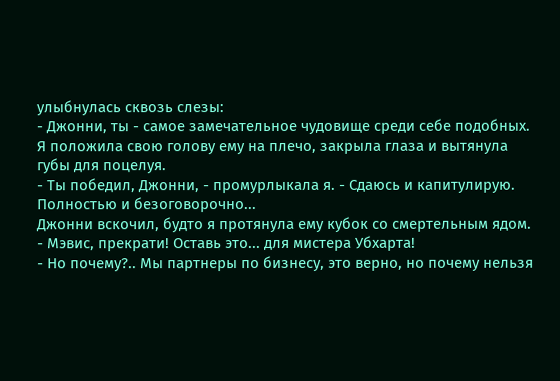улыбнулась сквозь слезы:
- Джонни, ты - самое замечательное чудовище среди себе подобных.
Я положила свою голову ему на плечо, закрыла глаза и вытянула губы для поцелуя.
- Ты победил, Джонни, - промурлыкала я. - Сдаюсь и капитулирую.
Полностью и безоговорочно...
Джонни вскочил, будто я протянула ему кубок со смертельным ядом.
- Мэвис, прекрати! Оставь это... для мистера Убхарта!
- Но почему?.. Мы партнеры по бизнесу, это верно, но почему нельзя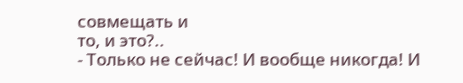совмещать и
то, и это?..
- Только не сейчас! И вообще никогда! И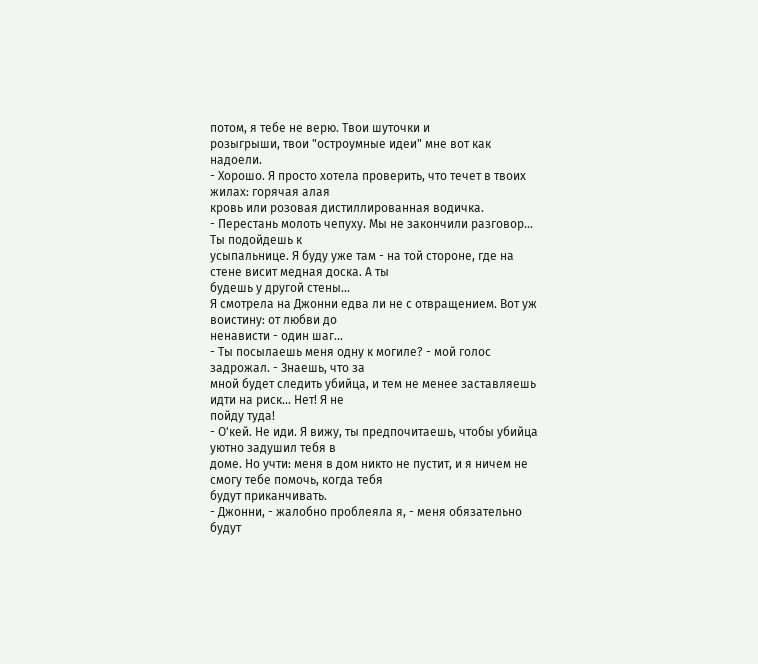потом, я тебе не верю. Твои шуточки и
розыгрыши, твои "остроумные идеи" мне вот как надоели.
- Хорошо. Я просто хотела проверить, что течет в твоих жилах: горячая алая
кровь или розовая дистиллированная водичка.
- Перестань молоть чепуху. Мы не закончили разговор... Ты подойдешь к
усыпальнице. Я буду уже там - на той стороне, где на стене висит медная доска. А ты
будешь у другой стены...
Я смотрела на Джонни едва ли не с отвращением. Вот уж воистину: от любви до
ненависти - один шаг...
- Ты посылаешь меня одну к могиле? - мой голос задрожал. - Знаешь, что за
мной будет следить убийца, и тем не менее заставляешь идти на риск... Нет! Я не
пойду туда!
- О'кей. Не иди. Я вижу, ты предпочитаешь, чтобы убийца уютно задушил тебя в
доме. Но учти: меня в дом никто не пустит, и я ничем не смогу тебе помочь, когда тебя
будут приканчивать.
- Джонни, - жалобно проблеяла я, - меня обязательно будут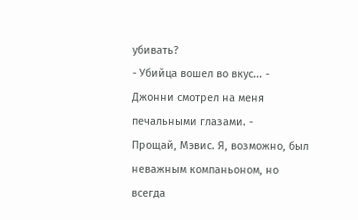убивать?
- Убийца вошел во вкус... - Джонни смотрел на меня печальными глазами. -
Прощай, Мэвис. Я, возможно, был неважным компаньоном, но всегда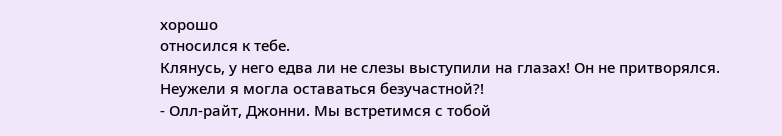хорошо
относился к тебе.
Клянусь, у него едва ли не слезы выступили на глазах! Он не притворялся.
Неужели я могла оставаться безучастной?!
- Олл-райт, Джонни. Мы встретимся с тобой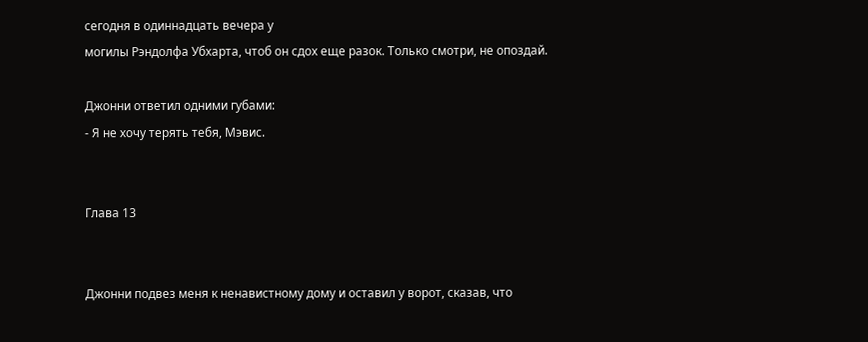сегодня в одиннадцать вечера у
могилы Рэндолфа Убхарта, чтоб он сдох еще разок. Только смотри, не опоздай.

Джонни ответил одними губами:
- Я не хочу терять тебя, Мэвис.


Глава 13


Джонни подвез меня к ненавистному дому и оставил у ворот, сказав, что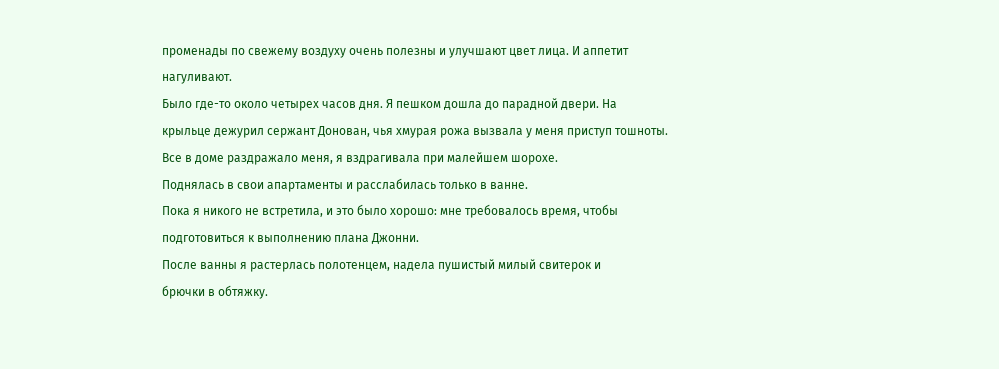променады по свежему воздуху очень полезны и улучшают цвет лица. И аппетит
нагуливают.
Было где-то около четырех часов дня. Я пешком дошла до парадной двери. На
крыльце дежурил сержант Донован, чья хмурая рожа вызвала у меня приступ тошноты.
Все в доме раздражало меня, я вздрагивала при малейшем шорохе.
Поднялась в свои апартаменты и расслабилась только в ванне.
Пока я никого не встретила, и это было хорошо: мне требовалось время, чтобы
подготовиться к выполнению плана Джонни.
После ванны я растерлась полотенцем, надела пушистый милый свитерок и
брючки в обтяжку.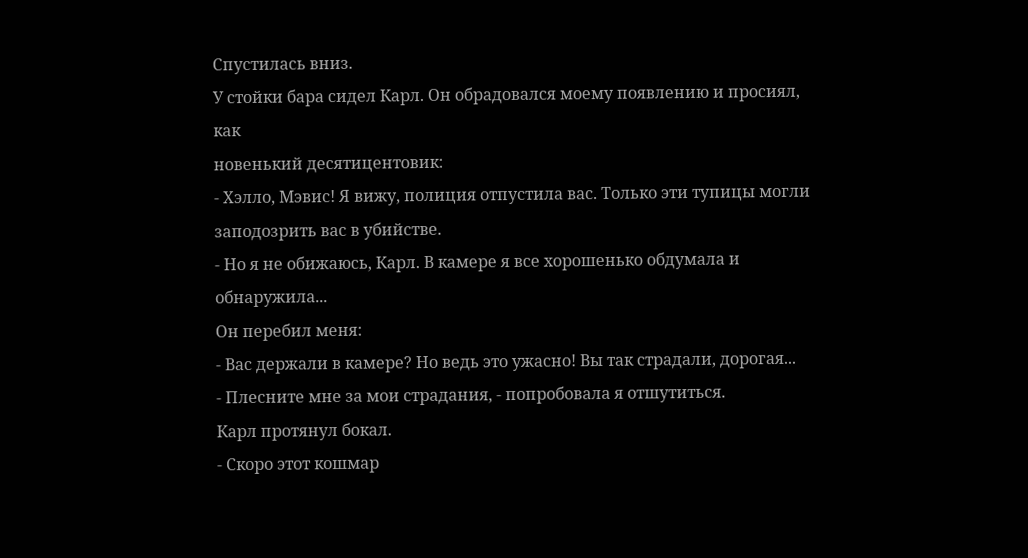Спустилась вниз.
У стойки бара сидел Карл. Он обрадовался моему появлению и просиял, как
новенький десятицентовик:
- Хэлло, Мэвис! Я вижу, полиция отпустила вас. Только эти тупицы могли
заподозрить вас в убийстве.
- Но я не обижаюсь, Карл. В камере я все хорошенько обдумала и обнаружила...
Он перебил меня:
- Вас держали в камере? Но ведь это ужасно! Вы так страдали, дорогая...
- Плесните мне за мои страдания, - попробовала я отшутиться.
Карл протянул бокал.
- Скоро этот кошмар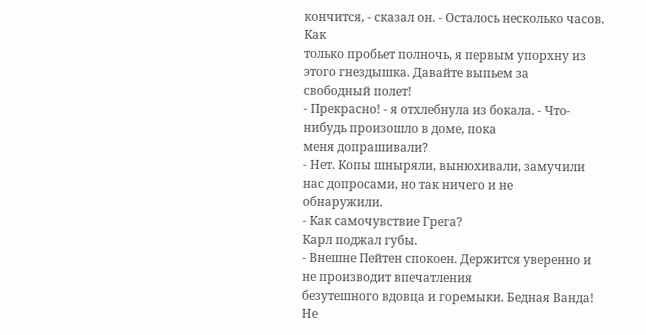кончится, - сказал он. - Осталось несколько часов. Как
только пробьет полночь, я первым упорхну из этого гнездышка. Давайте выпьем за
свободный полет!
- Прекрасно! - я отхлебнула из бокала. - Что-нибудь произошло в доме, пока
меня допрашивали?
- Нет. Копы шныряли, вынюхивали, замучили нас допросами, но так ничего и не
обнаружили.
- Как самочувствие Грега?
Карл поджал губы.
- Внешне Пейтен спокоен. Держится уверенно и не производит впечатления
безутешного вдовца и горемыки. Бедная Ванда! Не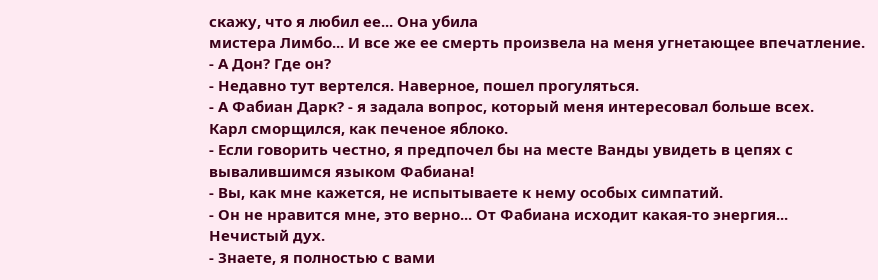скажу, что я любил ее... Она убила
мистера Лимбо... И все же ее смерть произвела на меня угнетающее впечатление.
- А Дон? Где он?
- Недавно тут вертелся. Наверное, пошел прогуляться.
- А Фабиан Дарк? - я задала вопрос, который меня интересовал больше всех.
Карл сморщился, как печеное яблоко.
- Если говорить честно, я предпочел бы на месте Ванды увидеть в цепях с
вывалившимся языком Фабиана!
- Вы, как мне кажется, не испытываете к нему особых симпатий.
- Он не нравится мне, это верно... От Фабиана исходит какая-то энергия...
Нечистый дух.
- Знаете, я полностью с вами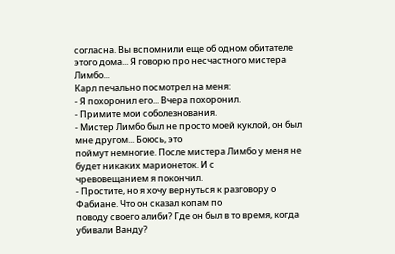согласна. Вы вспомнили еще об одном обитателе
этого дома... Я говорю про несчастного мистера Лимбо...
Карл печально посмотрел на меня:
- Я похоронил его... Вчера похоронил.
- Примите мои соболезнования.
- Мистер Лимбо был не просто моей куклой, он был мне другом... Боюсь, это
поймут немногие. После мистера Лимбо у меня не будет никаких марионеток. И с
чревовещанием я покончил.
- Простите, но я хочу вернуться к разговору о Фабиане. Что он сказал копам по
поводу своего алиби? Где он был в то время, когда убивали Ванду?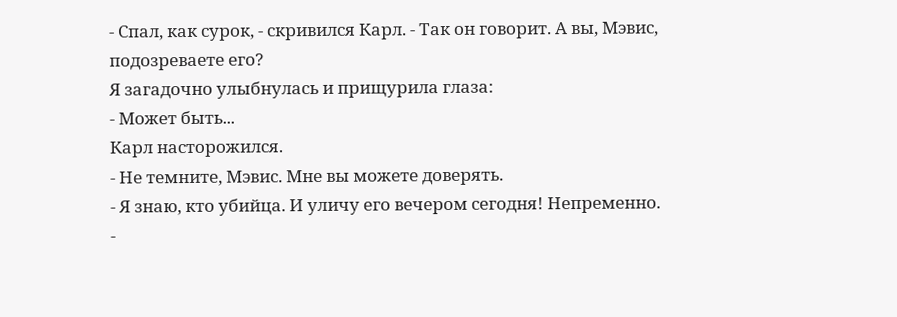- Спал, как сурок, - скривился Карл. - Так он говорит. А вы, Мэвис,
подозреваете его?
Я загадочно улыбнулась и прищурила глаза:
- Может быть...
Карл насторожился.
- Не темните, Мэвис. Мне вы можете доверять.
- Я знаю, кто убийца. И уличу его вечером сегодня! Непременно.
-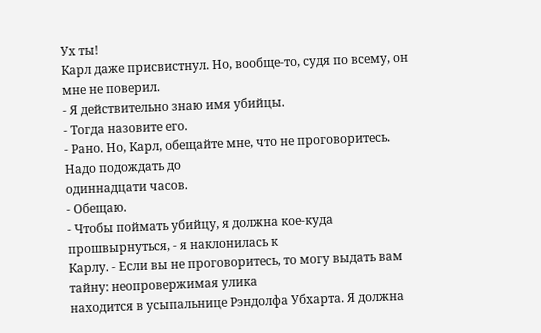Ух ты!
Карл даже присвистнул. Но, вообще-то, судя по всему, он мне не поверил.
- Я действительно знаю имя убийцы.
- Тогда назовите его.
- Рано. Но, Карл, обещайте мне, что не проговоритесь. Надо подождать до
одиннадцати часов.
- Обещаю.
- Чтобы поймать убийцу, я должна кое-куда прошвырнуться, - я наклонилась к
Карлу. - Если вы не проговоритесь, то могу выдать вам тайну: неопровержимая улика
находится в усыпальнице Рэндолфа Убхарта. Я должна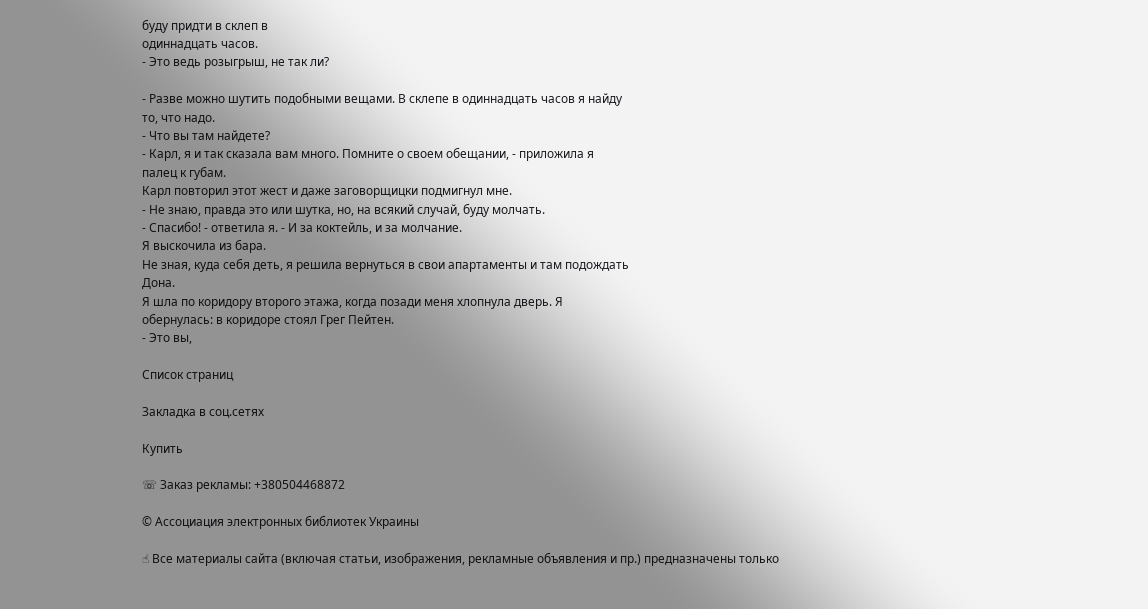буду придти в склеп в
одиннадцать часов.
- Это ведь розыгрыш, не так ли?

- Разве можно шутить подобными вещами. В склепе в одиннадцать часов я найду
то, что надо.
- Что вы там найдете?
- Карл, я и так сказала вам много. Помните о своем обещании, - приложила я
палец к губам.
Карл повторил этот жест и даже заговорщицки подмигнул мне.
- Не знаю, правда это или шутка, но, на всякий случай, буду молчать.
- Спасибо! - ответила я. - И за коктейль, и за молчание.
Я выскочила из бара.
Не зная, куда себя деть, я решила вернуться в свои апартаменты и там подождать
Дона.
Я шла по коридору второго этажа, когда позади меня хлопнула дверь. Я
обернулась: в коридоре стоял Грег Пейтен.
- Это вы,

Список страниц

Закладка в соц.сетях

Купить

☏ Заказ рекламы: +380504468872

© Ассоциация электронных библиотек Украины

☝ Все материалы сайта (включая статьи, изображения, рекламные объявления и пр.) предназначены только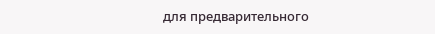для предварительного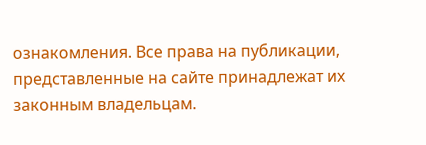ознакомления. Все права на публикации, представленные на сайте принадлежат их законным владельцам.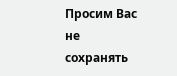Просим Вас не сохранять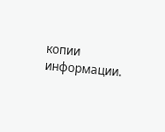копии информации.